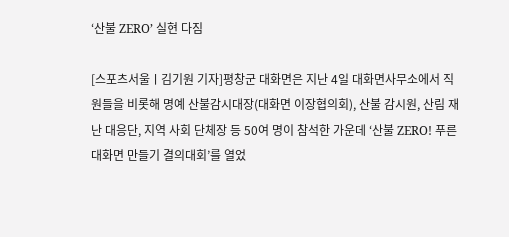‘산불 ZERO’ 실현 다짐

[스포츠서울ㅣ김기원 기자]평창군 대화면은 지난 4일 대화면사무소에서 직원들을 비롯해 명예 산불감시대장(대화면 이장협의회), 산불 감시원, 산림 재난 대응단, 지역 사회 단체장 등 50여 명이 참석한 가운데 ‘산불 ZERO! 푸른 대화면 만들기 결의대회’를 열었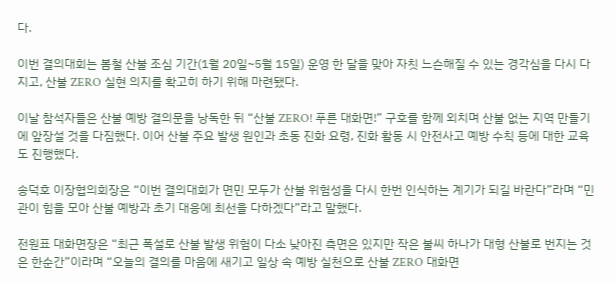다.

이번 결의대회는 봄철 산불 조심 기간(1월 20일~5월 15일) 운영 한 달을 맞아 자칫 느슨해질 수 있는 경각심을 다시 다지고, 산불 ZERO 실현 의지를 확고히 하기 위해 마련됐다.

이날 참석자들은 산불 예방 결의문을 낭독한 뒤 “산불 ZERO! 푸른 대화면!” 구호를 함께 외치며 산불 없는 지역 만들기에 앞장설 것을 다짐했다. 이어 산불 주요 발생 원인과 초동 진화 요령, 진화 활동 시 안전사고 예방 수칙 등에 대한 교육도 진행했다.

송덕호 이장협의회장은 “이번 결의대회가 면민 모두가 산불 위험성을 다시 한번 인식하는 계기가 되길 바란다”라며 “민관이 힘을 모아 산불 예방과 초기 대응에 최선을 다하겠다”라고 말했다.

전원표 대화면장은 “최근 폭설로 산불 발생 위험이 다소 낮아진 측면은 있지만 작은 불씨 하나가 대형 산불로 번지는 것은 한순간”이라며 “오늘의 결의를 마음에 새기고 일상 속 예방 실천으로 산불 ZERO 대화면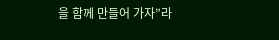을 함께 만들어 가자”라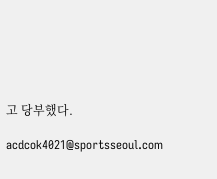고 당부했다.

acdcok4021@sportsseoul.com